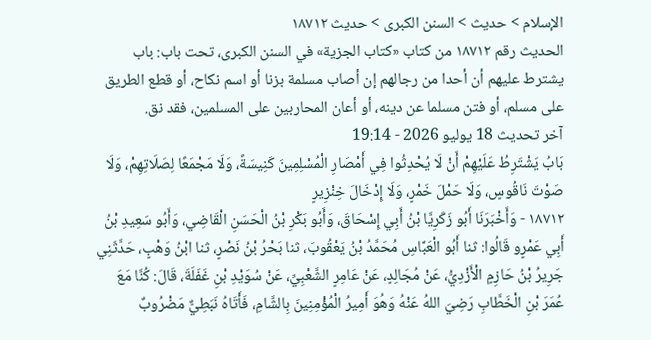الإسلام > حديث > السنن الكبرى > حديث ١٨٧١٢
الحديث رقم ١٨٧١٢ من كتاب «كتاب الجزية» في السنن الكبرى، تحت باب: باب يشترط عليهم أن أحدا من رجالهم إن أصاب مسلمة بزنا أو اسم نكاح، أو قطع الطريق على مسلم، أو فتن مسلما عن دينه، أو أعان المحاربين على المسلمين، فقد نق.
آخر تحديث 18 يوليو 2026 - 19:14
بَابُ يَشْتَرِطُ عَلَيْهِمْ أَنْ لَا يُحْدِثُوا فِي أَمْصَارِ الْمُسْلِمِينَ كَنِيسَةً، وَلَا مَجْمَعًا لِصَلَاتِهِمْ، وَلَا صَوْتَ نَاقُوسٍ، وَلَا حَمْلَ خَمْرٍ، وَلَا إِدْخَالَ خِنْزِيرٍ
١٨٧١٢ - وَأَخْبَرَنَا أَبُو زَكَرِيَّا بْنُ أَبِي إِسْحَاقَ، وَأَبُو بَكْرِ بْنُ الْحَسَنِ الْقَاضِي، وَأَبُو سَعِيدِ بْنُ أَبِي عَمْرٍو قَالُوا: ثنا أَبُو الْعَبَّاسِ مُحَمَّدُ بْنُ يَعْقُوبَ، ثنا بَحْرُ بْنُ نَصْرٍ، ثنا ابْنُ وَهْبٍ، حَدَّثَنِي جَرِيرُ بْنُ حَازِمٍ الْأَزْدِيُّ، عَنْ مُجَالِدٍ، عَنْ عَامِرٍ الشَّعْبِيِّ، عَنْ سُوَيْدِ بْنِ غَفَلَةَ، قَالَ: كُنَّا مَعَ عُمَرَ بْنِ الْخَطَّابِ رَضِيَ اللهُ عَنْهُ وَهُوَ أَمِيرُ الْمُؤْمِنِينَ بِالشَّامِ، فَأَتَاهُ نَبَطِيٌّ مَضْرُوبٌ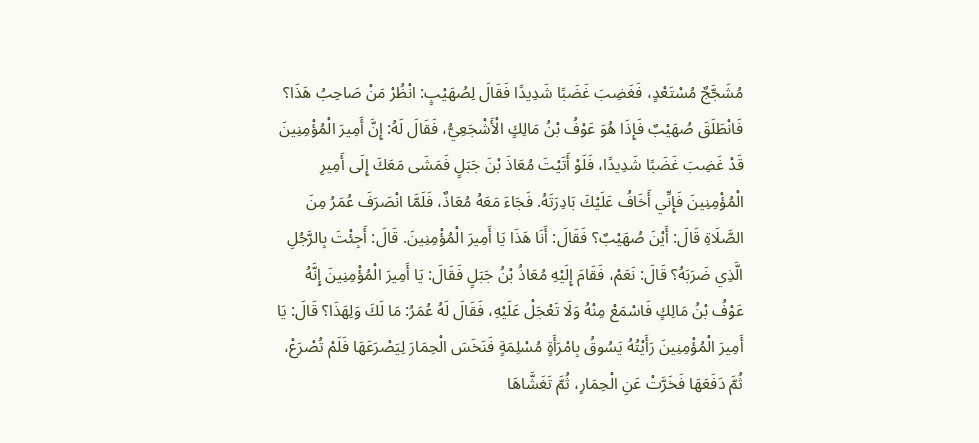مُشَجَّجٌ مُسْتَعْدٍ، فَغَضِبَ غَضَبًا شَدِيدًا فَقَالَ لِصُهَيْبٍ: انْظُرْ مَنْ صَاحِبُ هَذَا؟ فَانْطَلَقَ صُهَيْبٌ فَإِذَا هُوَ عَوْفُ بْنُ مَالِكٍ الْأَشْجَعِيُّ، فَقَالَ لَهُ: إِنَّ أَمِيرَ الْمُؤْمِنِينَ قَدْ غَضِبَ غَضَبًا شَدِيدًا، فَلَوْ أَتَيْتَ مُعَاذَ بْنَ جَبَلٍ فَمَشَى مَعَكَ إِلَى أَمِيرِ الْمُؤْمِنِينَ فَإِنِّي أَخَافُ عَلَيْكَ بَادِرَتَهُ. فَجَاءَ مَعَهُ مُعَاذٌ، فَلَمَّا انْصَرَفَ عُمَرُ مِنَ الصَّلَاةِ قَالَ: أَيْنَ صُهَيْبٌ؟ فَقَالَ: أَنَا هَذَا يَا أَمِيرَ الْمُؤْمِنِينَ. قَالَ: أَجِئْتَ بِالرَّجُلِ الَّذِي ضَرَبَهُ؟ قَالَ: نَعَمْ، فَقَامَ إِلَيْهِ مُعَاذُ بْنُ جَبَلٍ فَقَالَ: يَا أَمِيرَ الْمُؤْمِنِينَ إِنَّهُ عَوْفُ بْنُ مَالِكٍ فَاسْمَعْ مِنْهُ وَلَا تَعْجَلْ عَلَيْهِ، فَقَالَ لَهُ عُمَرُ: مَا لَكَ وَلِهَذَا؟ قَالَ: يَا أَمِيرَ الْمُؤْمِنِينَ رَأَيْتُهُ يَسُوقُ بِامْرَأَةٍ مُسْلِمَةٍ فَنَخَسَ الْحِمَارَ لِيَصْرَعَهَا فَلَمْ تُصْرَعْ، ثُمَّ دَفَعَهَا فَخَرَّتْ عَنِ الْحِمَارِ، ثُمَّ تَغَشَّاهَا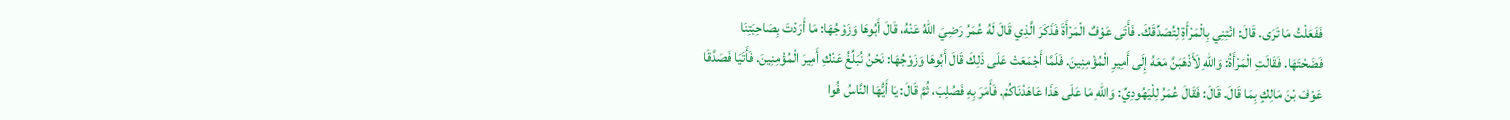فَفَعَلْتُ مَا تَرَى. قَالَ: ائْتِنِي بِالْمَرْأَةِ لِتُصَدِّقَكَ. فَأَتَى عَوْفٌ الْمَرْأَةَ فَذَكَرَ الَّذِي قَالَ لَهُ عُمَرُ رَضِيَ اللهُ عَنْهُ، قَالَ أَبُوهَا وَزَوْجُهَا: مَا أَرَدْتَ بِصَاحِبَتِنَا فَضَحْتَهَا. فَقَالَتِ الْمَرْأَةُ: وَاللهِ لَأَذْهَبَنَّ مَعَهُ إِلَى أَمِيرِ الْمُؤْمِنِينَ. فَلَمَّا أَجْمَعَتْ عَلَى ذَلِكَ قَالَ أَبُوهَا وَزَوْجُهَا: نَحْنُ نُبَلِّغُ عَنْكِ أَمِيرَ الْمُؤْمِنِينَ. فَأَتَيَا فَصَدَّقَا عَوْفَ بْنَ مَالِكٍ بِمَا قَالَ. قَالَ: فَقَالَ عُمَرُ لِلْيَهُودِيِّ: وَاللهِ مَا عَلَى هَذَا عَاهَدْنَاكُمْ. فَأَمَرَ بِهِ فَصُلِبَ، ثُمَّ قَالَ: يَا أَيُّهَا النَّاسُ فُوا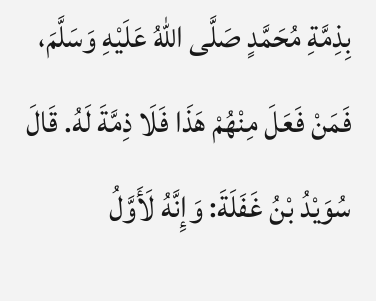بِذِمَّةِ مُحَمَّدٍ صَلَّى اللهُ عَلَيْهِ وَسَلَّمَ، فَمَنْ فَعَلَ مِنْهُمْ هَذَا فَلَا ذِمَّةَ لَهُ. قَالَ سُوَيْدُ بْنُ غَفَلَةَ: وَإِنَّهُ لَأَوَّلُ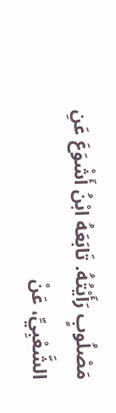مَصْلُوبٍ رَأَيْتُهُ. تَابَعَهُ ابْنُ أَشْوَعَ عَنِ الشَّعْبِيِّ، عَنْ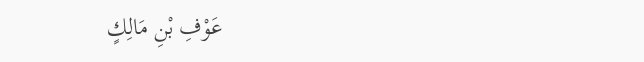عَوْفِ بْنِ مَالِكٍ